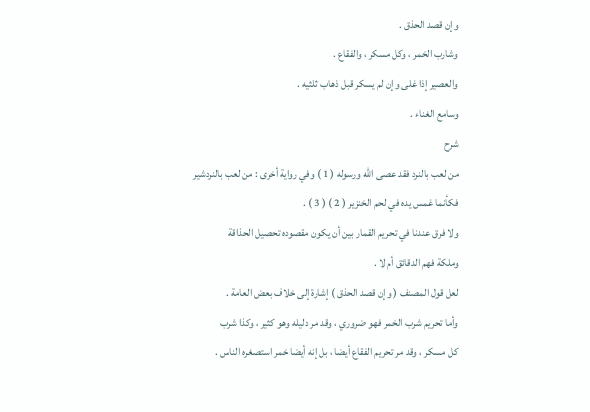وإن قصد الحذق .
وشارب الخمر ، وكل مسكر ، والفقاع .
والعصير إذا غلى وإن لم يسكر قبل ذهاب ثلثيه .
وسامع الغناء .
شرح
من لعب بالنرد فقد عصى الله ورسوله ( 1 ) وفي رواية أخرى : من لعب بالنردشير
فكأنما غمس يده في لحم الخنزير ( 2 ) ( 3 ) .
ولا فرق عندنا في تحريم القمار بين أن يكون مقصوده تحصيل الحذاقة
وملكة فهم الدقائق أم لا .
لعل قول المصنف ( وإن قصد الحذق ) إشارة إلى خلاف بعض العامة .
وأما تحريم شرب الخمر فهو ضروري ، وقد مر دليله وهو كثير ، وكذا شرب
كل مسكر ، وقد مر تحريم الفقاع أيضا ، بل إنه أيضا خمر استصغره الناس .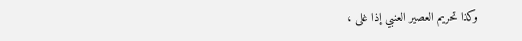وكذا تحريم العصير العنبي إذا غلى ،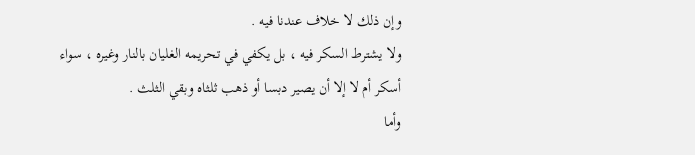وإن ذلك لا خلاف عندنا فيه .
ولا يشترط السكر فيه ، بل يكفي في تحريمه الغليان بالنار وغيره ، سواء
أسكر أم لا إلا أن يصير دبسا أو ذهب ثلثاه وبقي الثلث .
وأما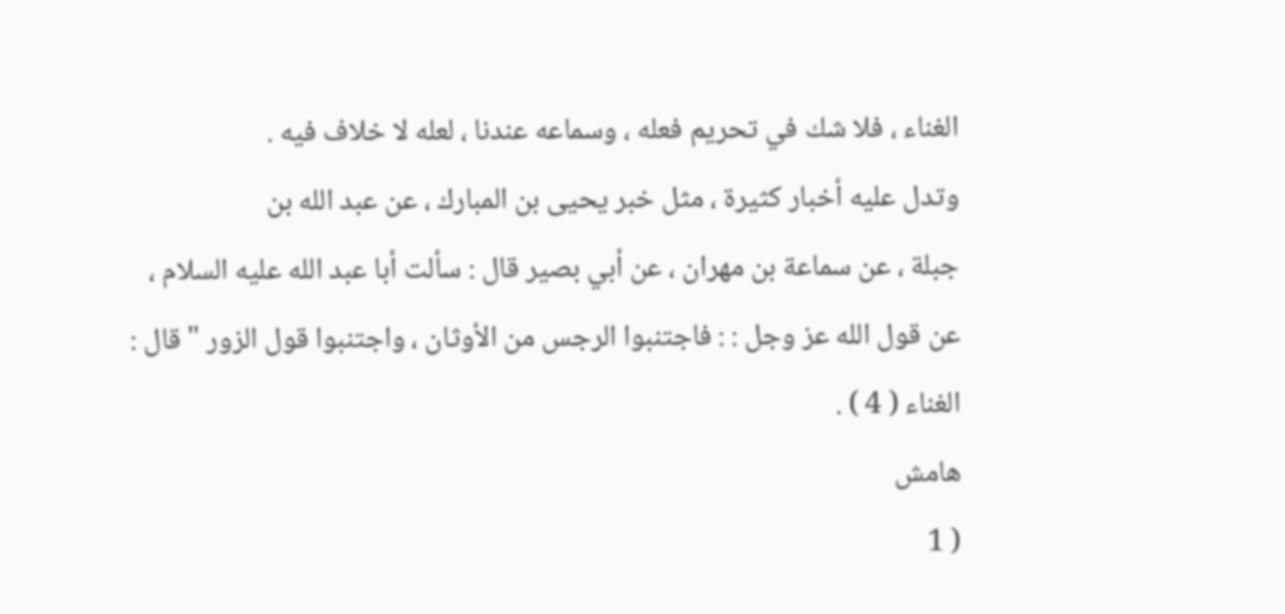الغناء ، فلا شك في تحريم فعله ، وسماعه عندنا ، لعله لا خلاف فيه .
وتدل عليه أخبار كثيرة ، مثل خبر يحيى بن المبارك ، عن عبد الله بن
جبلة ، عن سماعة بن مهران ، عن أبي بصير قال : سألت أبا عبد الله عليه السلام ،
عن قول الله عز وجل : : فاجتنبوا الرجس من الأوثان ، واجتنبوا قول الزور " قال :
الغناء ( 4 ) .
هامش
( 1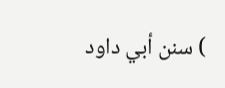) سنن أبي داود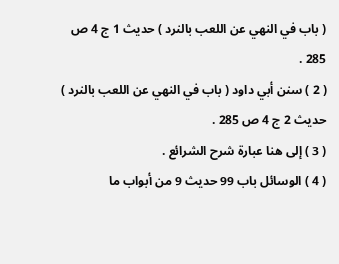( باب في النهي عن اللعب بالنرد ) حديث 1 ج 4 ص 285 .
( 2 ) سنن أبي داود ( باب في النهي عن اللعب بالنرد ) حديث 2 ج 4 ص 285 .
( 3 ) إلى هنا عبارة شرح الشرائع .
( 4 ) الوسائل باب 99 حديث 9 من أبواب ما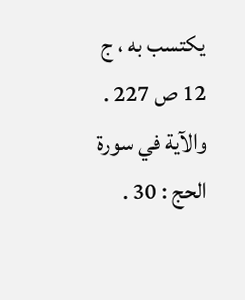يكتسب به ، ج 12 ص 227 . والآية في سورة الحج : 30 .